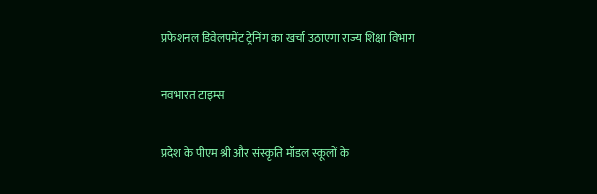प्रफेशनल डिवेलपमेंट ट्रेनिंग का खर्चा उठाएगा राज्य शिक्षा विभाग

नवभारत टाइम्स

प्रदेश के पीएम श्री और संस्कृति मॉडल स्कूलों के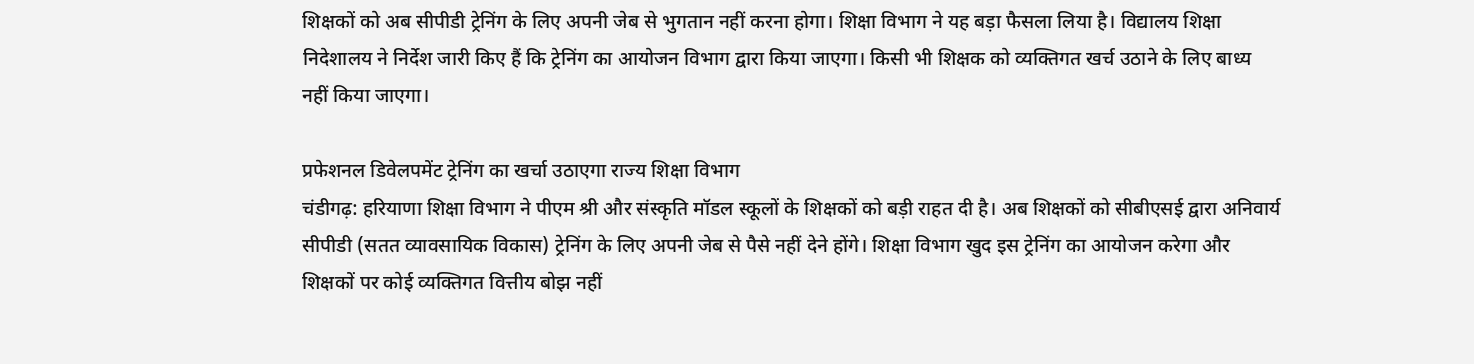शिक्षकों को अब सीपीडी ट्रेनिंग के लिए अपनी जेब से भुगतान नहीं करना होगा। शिक्षा विभाग ने यह बड़ा फैसला लिया है। विद्यालय शिक्षा निदेशालय ने निर्देश जारी किए हैं कि ट्रेनिंग का आयोजन विभाग द्वारा किया जाएगा। किसी भी शिक्षक को व्यक्तिगत खर्च उठाने के लिए बाध्य नहीं किया जाएगा।

प्रफेशनल डिवेलपमेंट ट्रेनिंग का खर्चा उठाएगा राज्य शिक्षा विभाग
चंडीगढ़: हरियाणा शिक्षा विभाग ने पीएम श्री और संस्कृति मॉडल स्कूलों के शिक्षकों को बड़ी राहत दी है। अब शिक्षकों को सीबीएसई द्वारा अनिवार्य सीपीडी (सतत व्यावसायिक विकास) ट्रेनिंग के लिए अपनी जेब से पैसे नहीं देने होंगे। शिक्षा विभाग खुद इस ट्रेनिंग का आयोजन करेगा और शिक्षकों पर कोई व्यक्तिगत वित्तीय बोझ नहीं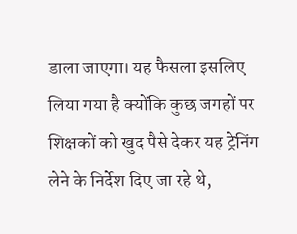डाला जाएगा। यह फैसला इसलिए लिया गया है क्योंकि कुछ जगहों पर शिक्षकों को खुद पैसे देकर यह ट्रेनिंग लेने के निर्देश दिए जा रहे थे,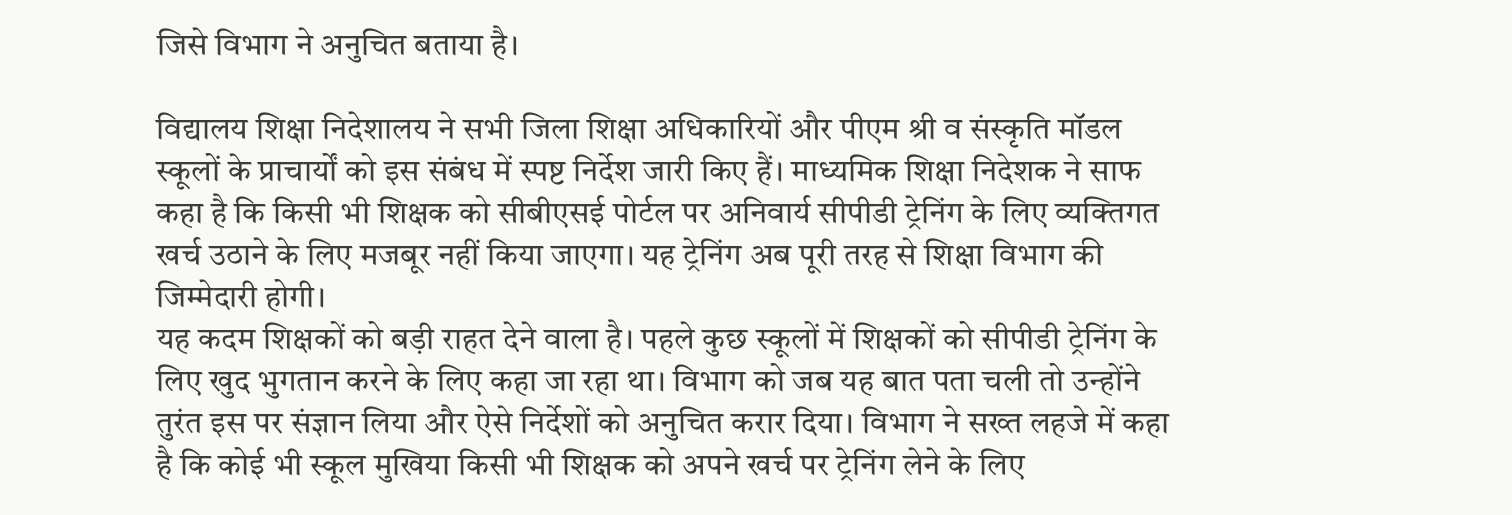जिसे विभाग ने अनुचित बताया है।

विद्यालय शिक्षा निदेशालय ने सभी जिला शिक्षा अधिकारियों और पीएम श्री व संस्कृति मॉडल स्कूलों के प्राचार्यों को इस संबंध में स्पष्ट निर्देश जारी किए हैं। माध्यमिक शिक्षा निदेशक ने साफ कहा है कि किसी भी शिक्षक को सीबीएसई पोर्टल पर अनिवार्य सीपीडी ट्रेनिंग के लिए व्यक्तिगत खर्च उठाने के लिए मजबूर नहीं किया जाएगा। यह ट्रेनिंग अब पूरी तरह से शिक्षा विभाग की जिम्मेदारी होगी।
यह कदम शिक्षकों को बड़ी राहत देने वाला है। पहले कुछ स्कूलों में शिक्षकों को सीपीडी ट्रेनिंग के लिए खुद भुगतान करने के लिए कहा जा रहा था। विभाग को जब यह बात पता चली तो उन्होंने तुरंत इस पर संज्ञान लिया और ऐसे निर्देशों को अनुचित करार दिया। विभाग ने सख्त लहजे में कहा है कि कोई भी स्कूल मुखिया किसी भी शिक्षक को अपने खर्च पर ट्रेनिंग लेने के लिए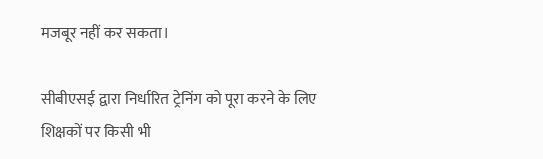मजबूर नहीं कर सकता।

सीबीएसई द्वारा निर्धारित ट्रेनिंग को पूरा करने के लिए शिक्षकों पर किसी भी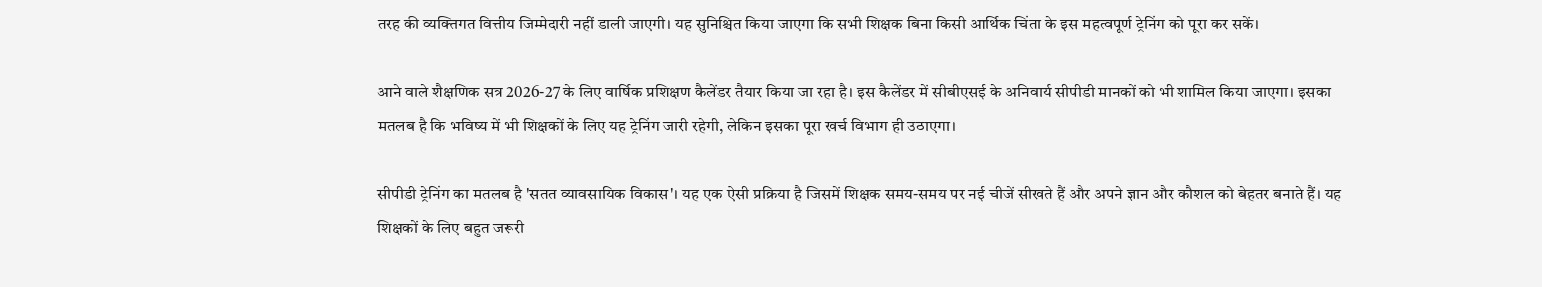तरह की व्यक्तिगत वित्तीय जिम्मेदारी नहीं डाली जाएगी। यह सुनिश्चित किया जाएगा कि सभी शिक्षक बिना किसी आर्थिक चिंता के इस महत्वपूर्ण ट्रेनिंग को पूरा कर सकें।

आने वाले शैक्षणिक सत्र 2026-27 के लिए वार्षिक प्रशिक्षण कैलेंडर तैयार किया जा रहा है। इस कैलेंडर में सीबीएसई के अनिवार्य सीपीडी मानकों को भी शामिल किया जाएगा। इसका मतलब है कि भविष्य में भी शिक्षकों के लिए यह ट्रेनिंग जारी रहेगी, लेकिन इसका पूरा खर्च विभाग ही उठाएगा।

सीपीडी ट्रेनिंग का मतलब है 'सतत व्यावसायिक विकास'। यह एक ऐसी प्रक्रिया है जिसमें शिक्षक समय-समय पर नई चीजें सीखते हैं और अपने ज्ञान और कौशल को बेहतर बनाते हैं। यह शिक्षकों के लिए बहुत जरूरी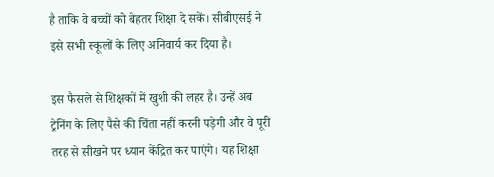है ताकि वे बच्चों को बेहतर शिक्षा दे सकें। सीबीएसई ने इसे सभी स्कूलों के लिए अनिवार्य कर दिया है।

इस फैसले से शिक्षकों में खुशी की लहर है। उन्हें अब ट्रेनिंग के लिए पैसे की चिंता नहीं करनी पड़ेगी और वे पूरी तरह से सीखने पर ध्यान केंद्रित कर पाएंगे। यह शिक्षा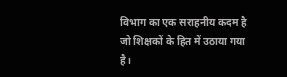विभाग का एक सराहनीय कदम है जो शिक्षकों के हित में उठाया गया है।